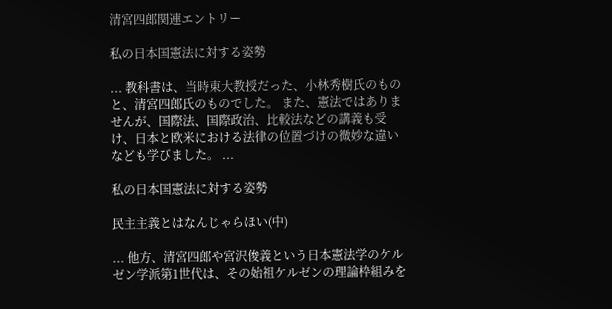清宮四郎関連エントリー

私の日本国憲法に対する姿勢

... 教科書は、当時東大教授だった、小林秀樹氏のものと、清宮四郎氏のものでした。 また、憲法ではありませんが、国際法、国際政治、比較法などの講義も受け、日本と欧米における法律の位置づけの微妙な違いなども学びました。 ...

私の日本国憲法に対する姿勢

民主主義とはなんじゃらほい(中)

... 他方、清宮四郎や宮沢俊義という日本憲法学のケルゼン学派第1世代は、その始祖ケルゼンの理論枠組みを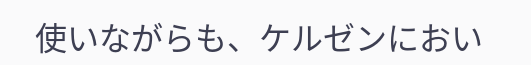使いながらも、ケルゼンにおい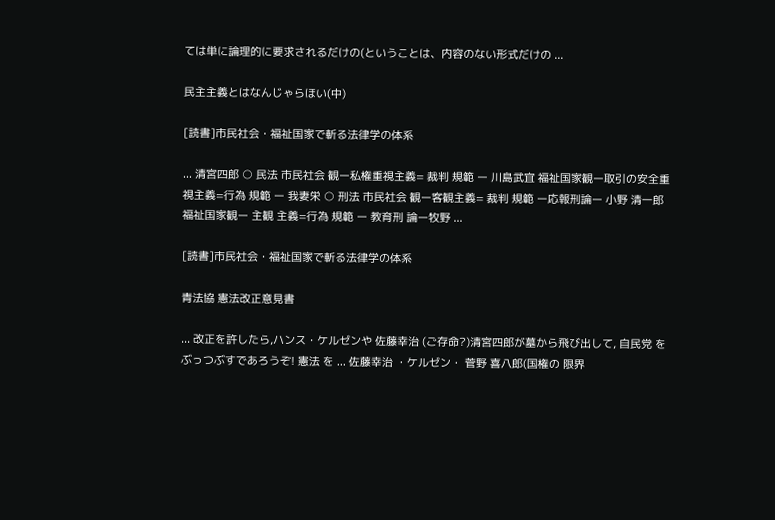ては単に論理的に要求されるだけの(ということは、内容のない形式だけの ...

民主主義とはなんじゃらほい(中)

[読書]市民社会・福祉国家で斬る法律学の体系

... 清宮四郎 ○ 民法 市民社会 観ー私権重視主義= 裁判 規範 ー 川島武宜 福祉国家観ー取引の安全重視主義=行為 規範 ー 我妻栄 ○ 刑法 市民社会 観ー客観主義= 裁判 規範 ー応報刑論ー 小野 清一郎 福祉国家観ー 主観 主義=行為 規範 ー 教育刑 論ー牧野 ...

[読書]市民社会・福祉国家で斬る法律学の体系

青法協 憲法改正意見書

... 改正を許したら,ハンス・ケルゼンや 佐藤幸治 (ご存命?)清宮四郎が墓から飛び出して, 自民党 をぶっつぶすであろうぞ! 憲法 を ... 佐藤幸治 ・ケルゼン・ 菅野 喜八郎(国権の 限界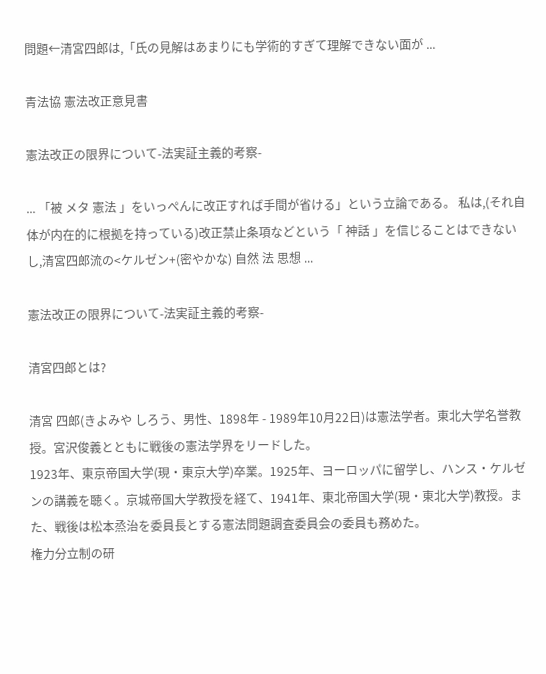問題←清宮四郎は,「氏の見解はあまりにも学術的すぎて理解できない面が ...

青法協 憲法改正意見書

憲法改正の限界について-法実証主義的考察-

... 「被 メタ 憲法 」をいっぺんに改正すれば手間が省ける」という立論である。 私は,(それ自体が内在的に根拠を持っている)改正禁止条項などという「 神話 」を信じることはできないし,清宮四郎流の<ケルゼン+(密やかな) 自然 法 思想 ...

憲法改正の限界について-法実証主義的考察-

清宮四郎とは?

清宮 四郎(きよみや しろう、男性、1898年 - 1989年10月22日)は憲法学者。東北大学名誉教授。宮沢俊義とともに戦後の憲法学界をリードした。
1923年、東京帝国大学(現・東京大学)卒業。1925年、ヨーロッパに留学し、ハンス・ケルゼンの講義を聴く。京城帝国大学教授を経て、1941年、東北帝国大学(現・東北大学)教授。また、戦後は松本烝治を委員長とする憲法問題調査委員会の委員も務めた。
権力分立制の研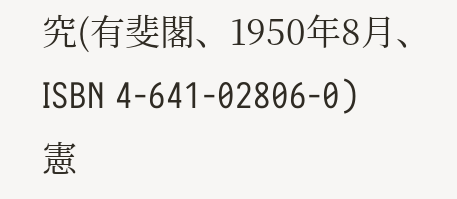究(有斐閣、1950年8月、ISBN 4-641-02806-0)
憲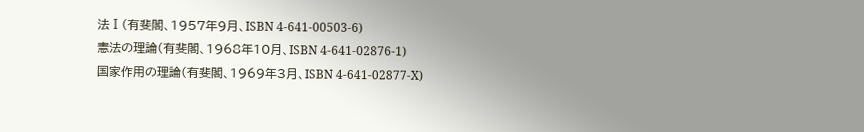法Ⅰ(有斐閣、1957年9月、ISBN 4-641-00503-6)
憲法の理論(有斐閣、1968年10月、ISBN 4-641-02876-1)
国家作用の理論(有斐閣、1969年3月、ISBN 4-641-02877-X)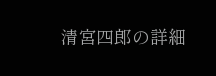清宮四郎の詳細